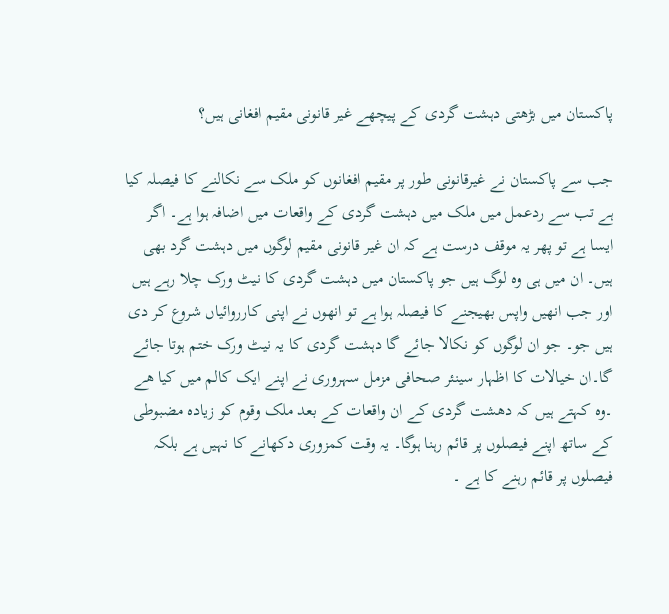پاکستان میں بڑھتی دہشت گردی کے پیچھے غیر قانونی مقیم افغانی ہیں؟

جب سے پاکستان نے غیرقانونی طور پر مقیم افغانوں کو ملک سے نکالنے کا فیصلہ کیا ہے تب سے ردعمل میں ملک میں دہشت گردی کے واقعات میں اضافہ ہوا ہے۔ اگر ایسا ہے تو پھر یہ موقف درست ہے کہ ان غیر قانونی مقیم لوگوں میں دہشت گرد بھی ہیں۔ ان میں ہی وہ لوگ ہیں جو پاکستان میں دہشت گردی کا نیٹ ورک چلا رہے ہیں اور جب انھیں واپس بھیجنے کا فیصلہ ہوا ہے تو انھوں نے اپنی کارروائیاں شروع کر دی ہیں جو۔ جو ان لوگوں کو نکالا جائے گا دہشت گردی کا یہ نیٹ ورک ختم ہوتا جائے گا۔ان خیالات کا اظہار سینئر صحافی مزمل سہروری نے اپنے ایک کالم میں کیا ھے ۔وہ کہتے ہیں کہ دھشت گردی کے ان واقعات کے بعد ملک وقوم کو زیادہ مضبوطی کے ساتھ اپنے فیصلوں پر قائم رہنا ہوگا۔ یہ وقت کمزوری دکھانے کا نہیں ہے بلکہ فیصلوں پر قائم رہنے کا ہے ۔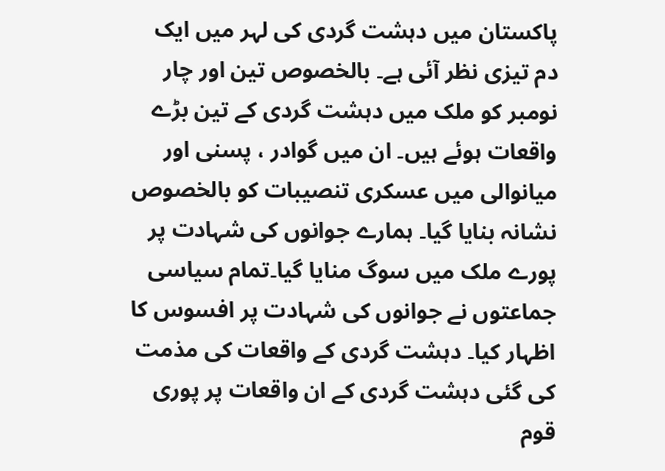پاکستان میں دہشت گردی کی لہر میں ایک دم تیزی نظر آئی ہے۔ بالخصوص تین اور چار نومبر کو ملک میں دہشت گردی کے تین بڑے واقعات ہوئے ہیں۔ ان میں گوادر ، پسنی اور میانوالی میں عسکری تنصیبات کو بالخصوص نشانہ بنایا گیا۔ ہمارے جوانوں کی شہادت پر پورے ملک میں سوگ منایا گیا۔تمام سیاسی جماعتوں نے جوانوں کی شہادت پر افسوس کا اظہار کیا۔ دہشت گردی کے واقعات کی مذمت کی گئی دہشت گردی کے ان واقعات پر پوری قوم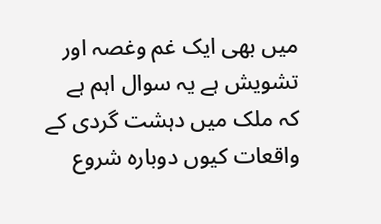میں بھی ایک غم وغصہ اور تشویش ہے یہ سوال اہم ہے کہ ملک میں دہشت گردی کے واقعات کیوں دوبارہ شروع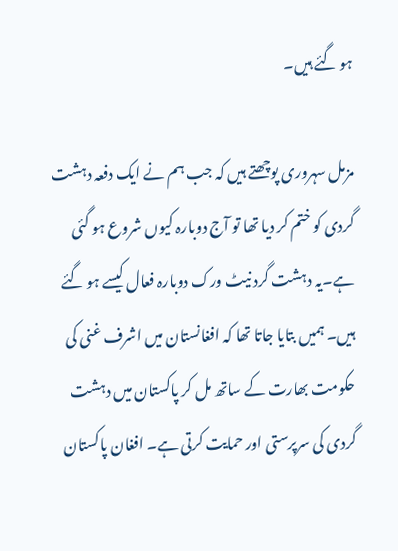ہو گئے ہیں۔

مزمل سہروری پوچھتے ہیں کہ جب ہم نے ایک دفعہ دہشت گردی کو ختم کر دیا تھا تو آج دوبارہ کیوں شروع ہو گئی ہے۔یہ دہشت گرد نیٹ ورک دوبارہ فعال کیسے ہو گئے ہیں۔ ہمیں بتایا جاتا تھا کہ افغانستان میں اشرف غنی کی حکومت بھارت کے ساتھ مل کر پاکستان میں دہشت گردی کی سرپرستی اور حمایت کرتی ہے۔ افغان پاکستان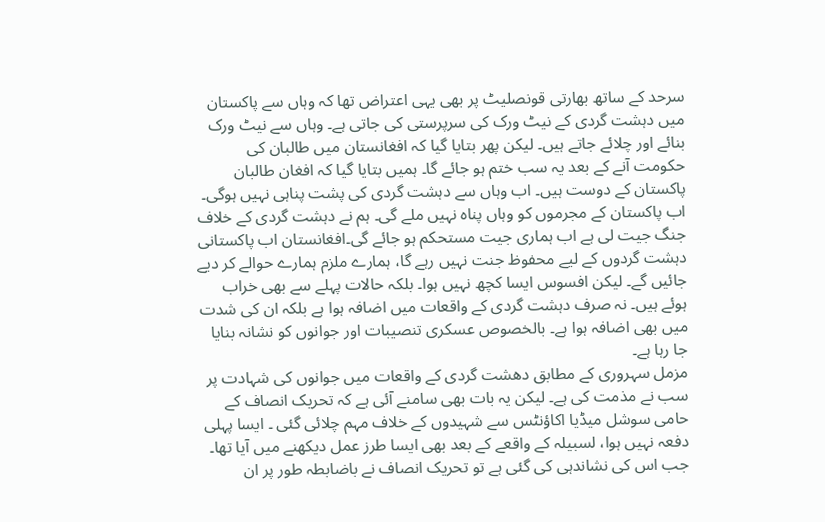سرحد کے ساتھ بھارتی قونصلیٹ پر بھی یہی اعتراض تھا کہ وہاں سے پاکستان میں دہشت گردی کے نیٹ ورک کی سرپرستی کی جاتی ہے۔ وہاں سے نیٹ ورک بنائے اور چلائے جاتے ہیں۔ لیکن پھر بتایا گیا کہ افغانستان میں طالبان کی حکومت آنے کے بعد یہ سب ختم ہو جائے گا۔ ہمیں بتایا گیا کہ افغان طالبان پاکستان کے دوست ہیں۔ اب وہاں سے دہشت گردی کی پشت پناہی نہیں ہوگی۔ اب پاکستان کے مجرموں کو وہاں پناہ نہیں ملے گی۔ ہم نے دہشت گردی کے خلاف جنگ جیت لی ہے اب ہماری جیت مستحکم ہو جائے گی۔افغانستان اب پاکستانی دہشت گردوں کے لیے محفوظ جنت نہیں رہے گا، ہمارے ملزم ہمارے حوالے کر دیے جائیں گے۔ لیکن افسوس ایسا کچھ نہیں ہوا۔ بلکہ حالات پہلے سے بھی خراب ہوئے ہیں۔ نہ صرف دہشت گردی کے واقعات میں اضافہ ہوا ہے بلکہ ان کی شدت میں بھی اضافہ ہوا ہے۔ بالخصوص عسکری تنصیبات اور جوانوں کو نشانہ بنایا جا رہا ہے۔
مزمل سہروری کے مطابق دھشت گردی کے واقعات میں جوانوں کی شہادت پر سب نے مذمت کی ہے۔ لیکن یہ بات بھی سامنے آئی ہے کہ تحریک انصاف کے حامی سوشل میڈیا اکاؤنٹس سے شہیدوں کے خلاف مہم چلائی گئی ۔ ایسا پہلی دفعہ نہیں ہوا، لسبیلہ کے واقعے کے بعد بھی ایسا طرز عمل دیکھنے میں آیا تھا۔ جب اس کی نشاندہی کی گئی ہے تو تحریک انصاف نے باضابطہ طور پر ان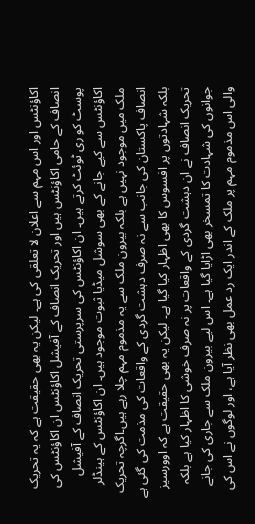اکاؤنٹس اور اس مہم سے اعلان لا تعلقی کی ہے۔ لیکن یہ بھی حقیقت ہے کہ یہ تحریک انصاف کے حامی اکاؤنٹس ہیں اور تحریک انصاف کے آفیشل اکاؤنٹس ان اکاؤنٹس کی پوسٹ کو ری ٹوئٹ کرتے ہیں۔ ان اکاؤنٹس کی سرپرستی تحریک انصاف کے آفیشل اکاؤنٹس سے کیے جانے کے بھی سوشل میڈیا ثبوت موجود ہیں۔ ان اکاؤنٹس کے ہینڈلر ملک میں موجود نہیں ہے بلکہ بیرون ملک سے یہ مذموم مہم چلا رہے ہیں۔اگرچہ تحریک انصاف پاکستان کی جانب سے نہ صرف دہشت گردی کے واقعات کی مذمت کی گئی ہے بلکہ شہادتوں پر افسوس کا بھی اظہار کیا گیا ہے۔ لیکن یہ بھی حقیقت ہے کہ اوورسیز تحریک انصاف نے ان دہشت گردی کے واقعات پر نہ صرف خوشی کا اظہار کیا ہے بلکہ جوانوں کی شہادت کا تمسخر بھی اڑایا گیا ہے۔ اس لیے بیرون ملک سے جاری کی جانے والی اس مذموم مہم پر ملک کے اندر ایک رد عمل بھی نظر آیا ہے، اور لوگوں نے اس کی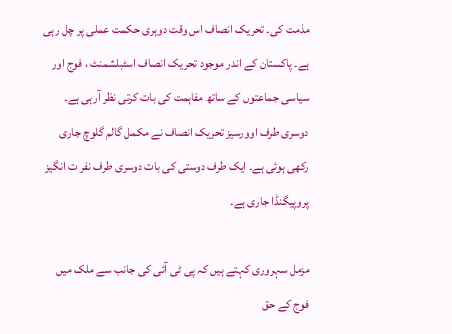مذمت کی۔ تحریک انصاف اس وقت دوہری حکمت عملی پر چل رہی ہے۔ پاکستان کے اندر موجود تحریک انصاف اسٹبلشمنٹ ، فوج اور سیاسی جماعتوں کے ساتھ مفاہمت کی بات کرتی نظر آرہی ہے۔ دوسری طرف اوورسیز تحریک انصاف نے مکمل گالم گلوچ جاری رکھی ہوئی ہے۔ ایک طرف دوستی کی بات دوسری طرف نفر ت انگیز پروپیگنڈا جاری ہے۔

مزمل سہروری کہتے ہیں کہ پی ٹی آئی کی جانب سے ملک میں فوج کے حق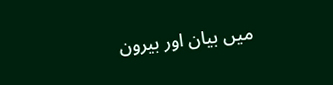میں بیان اور بیرون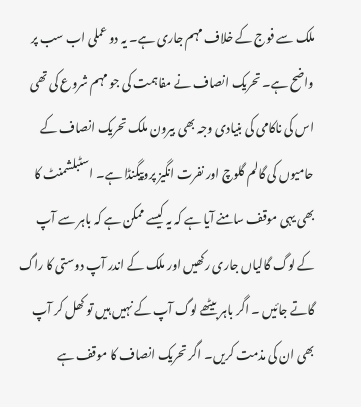ملک سے فوج کے خلاف مہم جاری ہے۔ یہ دو عملی اب سب پر واضح ہے۔ تحریک انصاف نے مفاہمت کی جو مہم شروع کی تھی اس کی ناکامی کی بنیادی وجہ بھی بیرون ملک تحریک انصاف کے حامیوں کی گالم گلوچ اور نفرت انگیز پروپیگنڈا ہے۔ اسٹبلشمنٹ کا بھی یہی موقف سامنے آیا ہے کہ یہ کیسے ممکن ہے کہ باہر سے آپ کے لوگ گالیاں جاری رکھیں اور ملک کے اندر آپ دوستی کا راگ گاتے جائیں ۔ اگر باہر بیٹھے لوگ آپ کے نہیں ہیں تو کھل کر آپ بھی ان کی مذمت کریں۔ اگر تحریک انصاف کا موقف ہے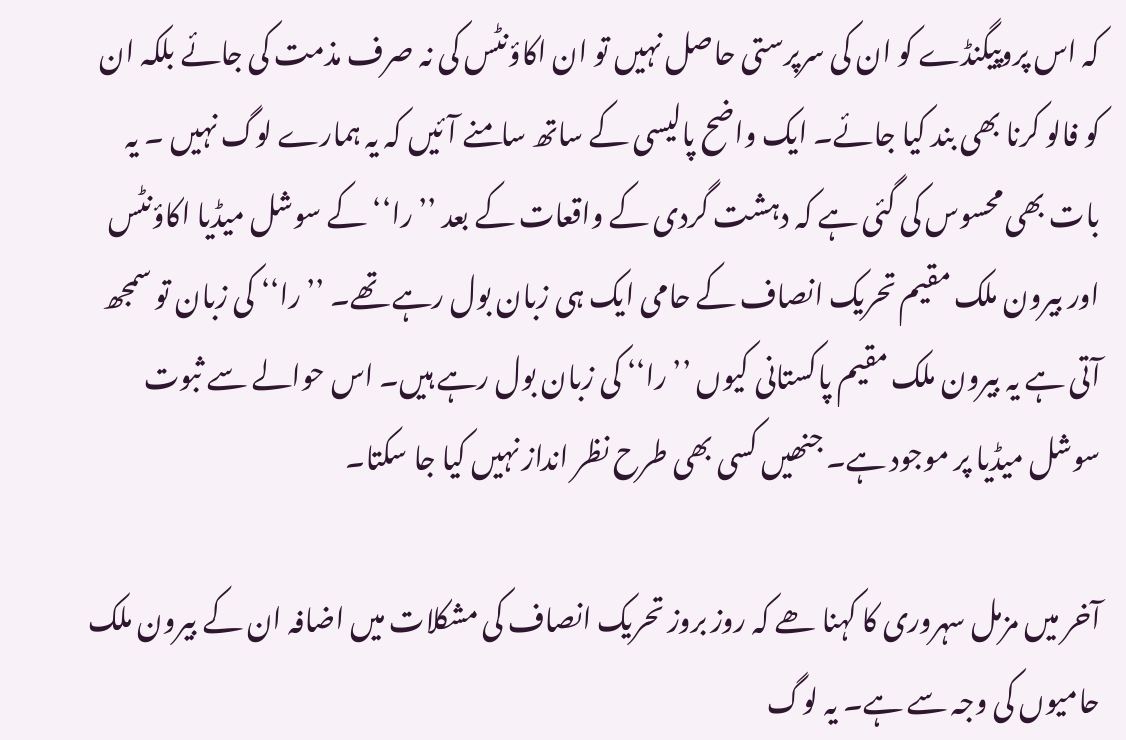کہ اس پروپیگنڈے کو ان کی سرپرستی حاصل نہیں تو ان اکاؤنٹس کی نہ صرف مذمت کی جائے بلکہ ان کو فالو کرنا بھی بند کیا جائے۔ ایک واضح پالیسی کے ساتھ سامنے آئیں کہ یہ ہمارے لوگ نہیں ۔ یہ بات بھی محسوس کی گئی ہے کہ دہشت گردی کے واقعات کے بعد ’’را‘‘ کے سوشل میڈیا اکاؤنٹس اور بیرون ملک مقیم تحریک انصاف کے حامی ایک ہی زبان بول رہے تھے۔ ’’را‘‘ کی زبان تو سمجھ آتی ہے یہ بیرون ملک مقیم پاکستانی کیوں ’’را‘‘ کی زبان بول رہے ہیں۔ اس حوالے سے ثبوت سوشل میڈیا پر موجود ہے۔ جنھیں کسی بھی طرح نظر انداز نہیں کیا جا سکتا۔

آخر میں مزمل سہروری کا کہنا ھے کہ روز بروز تحریک انصاف کی مشکلات میں اضافہ ان کے بیرون ملک حامیوں کی وجہ سے ہے۔ یہ لوگ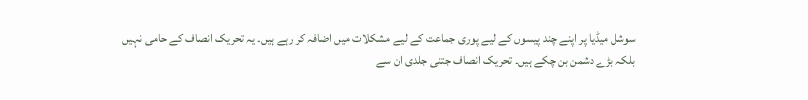سوشل میڈیا پر اپنے چند پیسوں کے لیے پوری جماعت کے لیے مشکلات میں اضافہ کر رہے ہیں۔ یہ تحریک انصاف کے حامی نہیں بلکہ بڑے دشمن بن چکے ہیں۔ تحریک انصاف جتنی جلدی ان سے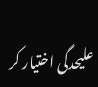علیحدگی اختیار کر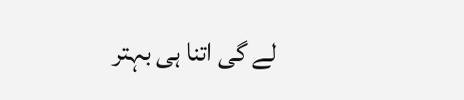لے گی اتنا ہی بہتر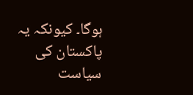ہوگا۔ کیونکہ یہ پاکستان کی سیاست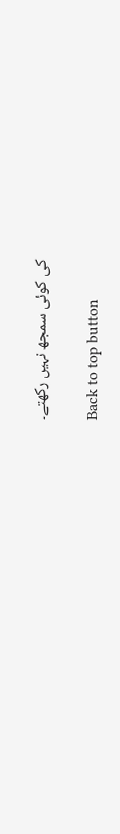کی کوئی سمجھ نہیں رکھتے۔

Back to top button